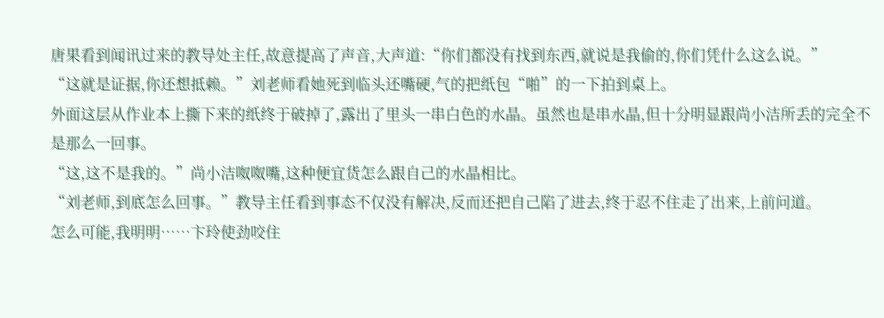唐果看到闻讯过来的教导处主任,故意提高了声音,大声道:“你们都没有找到东西,就说是我偷的,你们凭什么这么说。”
“这就是证据,你还想抵赖。”刘老师看她死到临头还嘴硬,气的把纸包“啪”的一下拍到桌上。
外面这层从作业本上撕下来的纸终于破掉了,露出了里头一串白色的水晶。虽然也是串水晶,但十分明显跟尚小洁所丢的完全不是那么一回事。
“这,这不是我的。”尚小洁呶呶嘴,这种便宜货怎么跟自己的水晶相比。
“刘老师,到底怎么回事。”教导主任看到事态不仅没有解决,反而还把自己陷了进去,终于忍不住走了出来,上前问道。
怎么可能,我明明……卞玲使劲咬住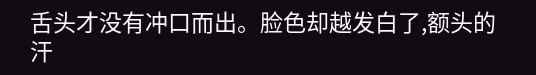舌头才没有冲口而出。脸色却越发白了,额头的汗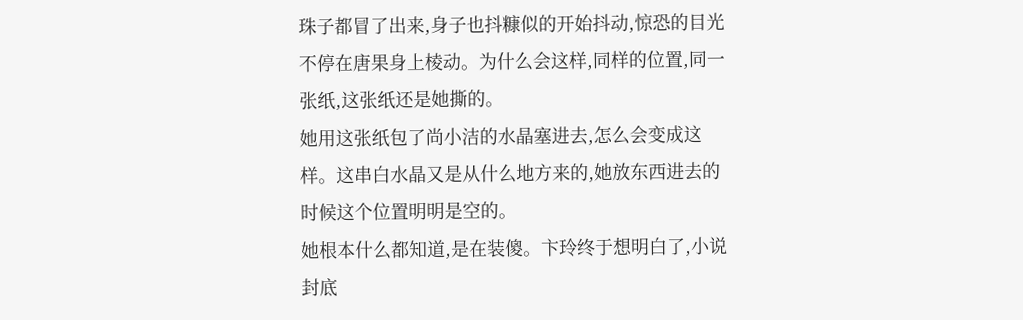珠子都冒了出来,身子也抖糠似的开始抖动,惊恐的目光不停在唐果身上棱动。为什么会这样,同样的位置,同一张纸,这张纸还是她撕的。
她用这张纸包了尚小洁的水晶塞进去,怎么会变成这样。这串白水晶又是从什么地方来的,她放东西进去的时候这个位置明明是空的。
她根本什么都知道,是在装傻。卞玲终于想明白了,小说封底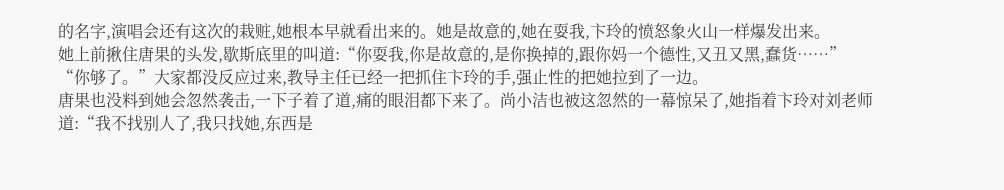的名字,演唱会还有这次的栽赃,她根本早就看出来的。她是故意的,她在耍我,卞玲的愤怒象火山一样爆发出来。
她上前揪住唐果的头发,歇斯底里的叫道:“你耍我,你是故意的,是你换掉的,跟你妈一个德性,又丑又黑,蠢货……”
“你够了。”大家都没反应过来,教导主任已经一把抓住卞玲的手,强止性的把她拉到了一边。
唐果也没料到她会忽然袭击,一下子着了道,痛的眼泪都下来了。尚小洁也被这忽然的一幕惊呆了,她指着卞玲对刘老师道:“我不找别人了,我只找她,东西是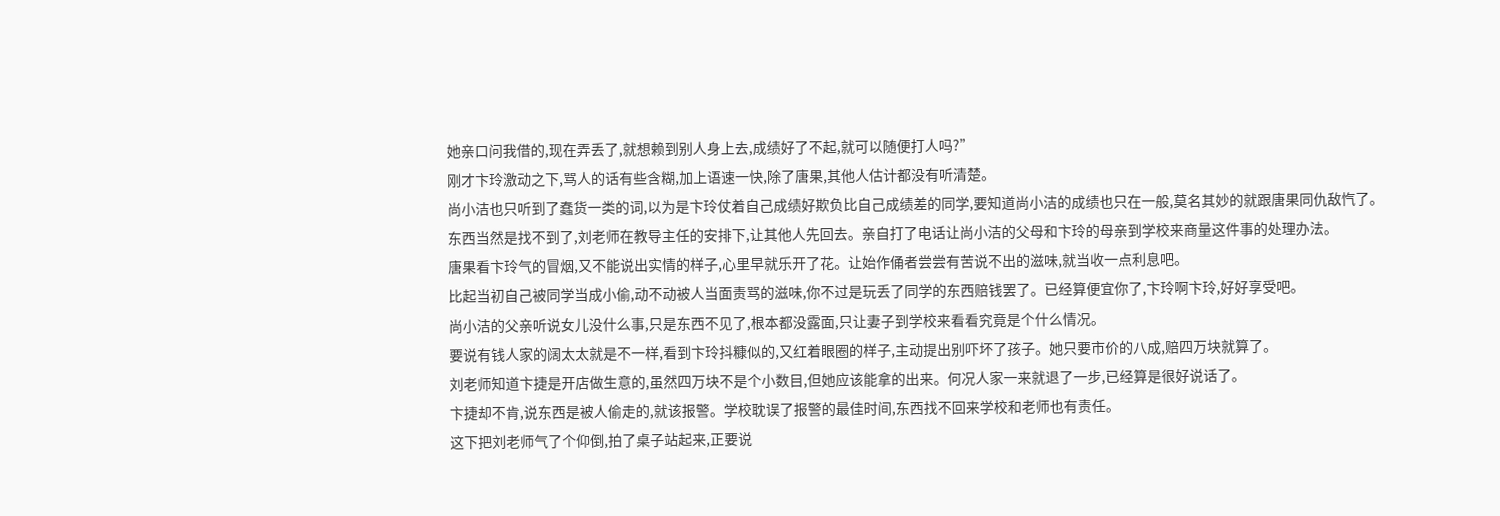她亲口问我借的,现在弄丢了,就想赖到别人身上去,成绩好了不起,就可以随便打人吗?”
刚才卞玲激动之下,骂人的话有些含糊,加上语速一快,除了唐果,其他人估计都没有听清楚。
尚小洁也只听到了蠢货一类的词,以为是卞玲仗着自己成绩好欺负比自己成绩差的同学,要知道尚小洁的成绩也只在一般,莫名其妙的就跟唐果同仇敌忾了。
东西当然是找不到了,刘老师在教导主任的安排下,让其他人先回去。亲自打了电话让尚小洁的父母和卞玲的母亲到学校来商量这件事的处理办法。
唐果看卞玲气的冒烟,又不能说出实情的样子,心里早就乐开了花。让始作俑者尝尝有苦说不出的滋味,就当收一点利息吧。
比起当初自己被同学当成小偷,动不动被人当面责骂的滋味,你不过是玩丢了同学的东西赔钱罢了。已经算便宜你了,卞玲啊卞玲,好好享受吧。
尚小洁的父亲听说女儿没什么事,只是东西不见了,根本都没露面,只让妻子到学校来看看究竟是个什么情况。
要说有钱人家的阔太太就是不一样,看到卞玲抖糠似的,又红着眼圈的样子,主动提出别吓坏了孩子。她只要市价的八成,赔四万块就算了。
刘老师知道卞捷是开店做生意的,虽然四万块不是个小数目,但她应该能拿的出来。何况人家一来就退了一步,已经算是很好说话了。
卞捷却不肯,说东西是被人偷走的,就该报警。学校耽误了报警的最佳时间,东西找不回来学校和老师也有责任。
这下把刘老师气了个仰倒,拍了桌子站起来,正要说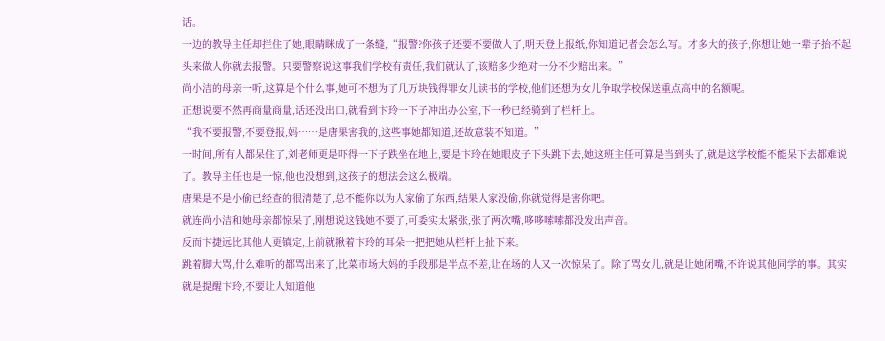话。
一边的教导主任却拦住了她,眼睛眯成了一条缝,“报警?你孩子还要不要做人了,明天登上报纸,你知道记者会怎么写。才多大的孩子,你想让她一辈子抬不起头来做人你就去报警。只要警察说这事我们学校有责任,我们就认了,该赔多少绝对一分不少赔出来。”
尚小洁的母亲一听,这算是个什么事,她可不想为了几万块钱得罪女儿读书的学校,他们还想为女儿争取学校保送重点高中的名额呢。
正想说要不然再商量商量,话还没出口,就看到卞玲一下子冲出办公室,下一秒已经骑到了栏杆上。
“我不要报警,不要登报,妈……是唐果害我的,这些事她都知道,还故意装不知道。”
一时间,所有人都呆住了,刘老师更是吓得一下子跌坐在地上,要是卞玲在她眼皮子下头跳下去,她这班主任可算是当到头了,就是这学校能不能呆下去都难说了。教导主任也是一惊,他也没想到,这孩子的想法会这么极端。
唐果是不是小偷已经查的很清楚了,总不能你以为人家偷了东西,结果人家没偷,你就觉得是害你吧。
就连尚小洁和她母亲都惊呆了,刚想说这钱她不要了,可委实太紧张,张了两次嘴,哆哆嗦嗦都没发出声音。
反而卞捷远比其他人更镇定,上前就揪着卞玲的耳朵一把把她从栏杆上扯下来。
跳着脚大骂,什么难听的都骂出来了,比菜市场大妈的手段那是半点不差,让在场的人又一次惊呆了。除了骂女儿,就是让她闭嘴,不许说其他同学的事。其实就是提醒卞玲,不要让人知道他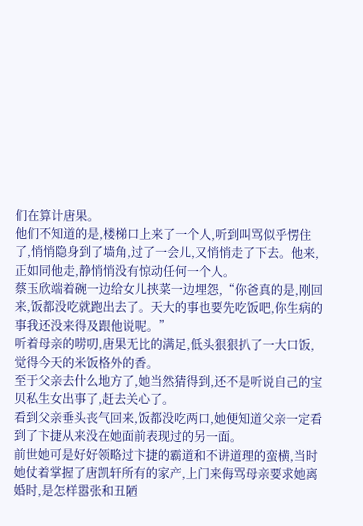们在算计唐果。
他们不知道的是,楼梯口上来了一个人,听到叫骂似乎愣住了,悄悄隐身到了墙角,过了一会儿,又悄悄走了下去。他来,正如同他走,静悄悄没有惊动任何一个人。
蔡玉欣端着碗一边给女儿挟菜一边埋怨,“你爸真的是,刚回来,饭都没吃就跑出去了。天大的事也要先吃饭吧,你生病的事我还没来得及跟他说呢。”
听着母亲的唠叨,唐果无比的满足,低头狠狠扒了一大口饭,觉得今天的米饭格外的香。
至于父亲去什么地方了,她当然猜得到,还不是听说自己的宝贝私生女出事了,赶去关心了。
看到父亲垂头丧气回来,饭都没吃两口,她便知道父亲一定看到了卞捷从来没在她面前表现过的另一面。
前世她可是好好领略过卞捷的霸道和不讲道理的蛮横,当时她仗着掌握了唐凯轩所有的家产,上门来侮骂母亲要求她离婚时,是怎样嚣张和丑陋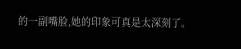的一副嘴脸,她的印象可真是太深刻了。